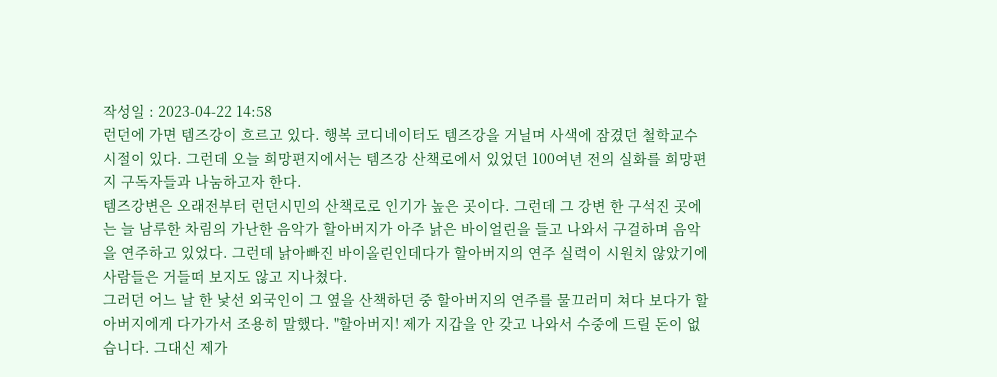작성일 : 2023-04-22 14:58
런던에 가면 템즈강이 흐르고 있다. 행복 코디네이터도 템즈강을 거닐며 사색에 잠겼던 철학교수 시절이 있다. 그런데 오늘 희망편지에서는 템즈강 산책로에서 있었던 100여년 전의 실화를 희망편지 구독자들과 나눔하고자 한다.
템즈강변은 오래전부터 런던시민의 산책로로 인기가 높은 곳이다. 그런데 그 강변 한 구석진 곳에는 늘 남루한 차림의 가난한 음악가 할아버지가 아주 낡은 바이얼린을 들고 나와서 구걸하며 음악을 연주하고 있었다. 그런데 낡아빠진 바이올린인데다가 할아버지의 연주 실력이 시원치 않았기에 사람들은 거들떠 보지도 않고 지나쳤다.
그러던 어느 날 한 낯선 외국인이 그 옆을 산책하던 중 할아버지의 연주를 물끄러미 쳐다 보다가 할아버지에게 다가가서 조용히 말했다. "할아버지! 제가 지갑을 안 갖고 나와서 수중에 드릴 돈이 없습니다. 그대신 제가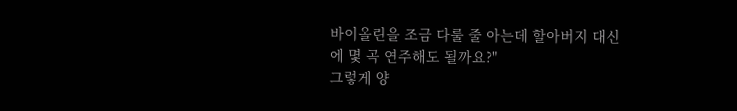바이올린을 조금 다룰 줄 아는데 할아버지 대신에 몇 곡 연주해도 될까요?"
그렇게 양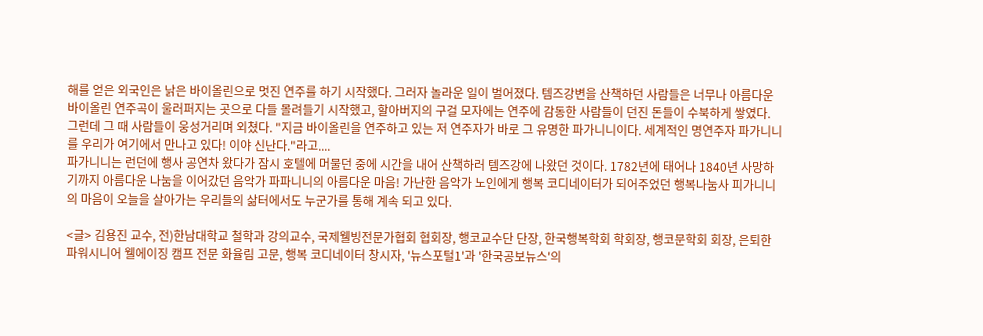해를 얻은 외국인은 낡은 바이올린으로 멋진 연주를 하기 시작했다. 그러자 놀라운 일이 벌어졌다. 템즈강변을 산책하던 사람들은 너무나 아름다운 바이올린 연주곡이 울러퍼지는 곳으로 다들 몰려들기 시작했고, 할아버지의 구걸 모자에는 연주에 감동한 사람들이 던진 돈들이 수북하게 쌓였다.
그런데 그 때 사람들이 웅성거리며 외쳤다. "지금 바이올린을 연주하고 있는 저 연주자가 바로 그 유명한 파가니니이다. 세계적인 명연주자 파가니니를 우리가 여기에서 만나고 있다! 이야 신난다."라고....
파가니니는 런던에 행사 공연차 왔다가 잠시 호텔에 머물던 중에 시간을 내어 산책하러 템즈강에 나왔던 것이다. 1782년에 태어나 1840년 사망하기까지 아름다운 나눔을 이어갔던 음악가 파파니니의 아름다운 마음! 가난한 음악가 노인에게 행복 코디네이터가 되어주었던 행복나눔사 피가니니의 마음이 오늘을 살아가는 우리들의 삶터에서도 누군가를 통해 계속 되고 있다.

<글> 김용진 교수, 전)한남대학교 철학과 강의교수, 국제웰빙전문가협회 협회장, 행코교수단 단장, 한국행복학회 학회장, 행코문학회 회장, 은퇴한 파워시니어 웰에이징 캠프 전문 화율림 고문, 행복 코디네이터 창시자, '뉴스포털1'과 '한국공보뉴스'의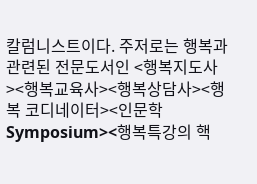칼럼니스트이다. 주저로는 행복과 관련된 전문도서인 <행복지도사><행복교육사><행복상담사><행복 코디네이터><인문학 Symposium><행복특강의 핵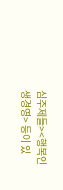심주제들><행복인생경영> 등이 있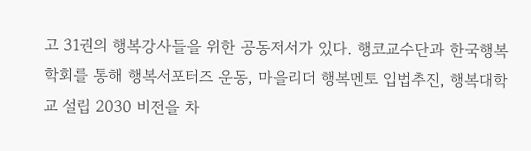고 31권의 행복강사들을 위한 공동저서가 있다. 행코교수단과 한국행복학회를 통해 행복서포터즈 운동, 마을리더 행복멘토 입법추진, 행복대학교 설립 2030 비전을 차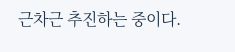근차근 추진하는 중이다.